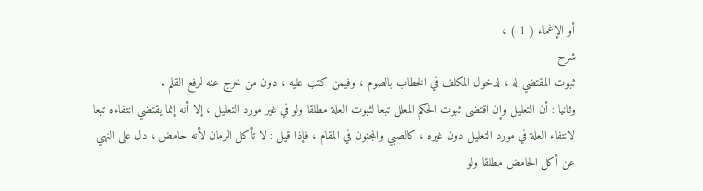أو الإغماء ( 1 ) ،
شرح
ثبوت المقتضي له ، لدخول المكلف في الخطاب بالصوم ، وفيمن كتب عليه ، دون من خرج عنه لرفع القلم .
وثانيا : أن التعليل وإن اقتضى ثبوت الحكم المعلل تبعا لثبوت العلة مطلقا ولو في غير مورد التعليل ، إلا أنه إنما يقتضي انتفاءه تبعا لانتفاء العلة في مورد التعليل دون غيره ، كالصبي والمجنون في المقام ، فإذا قيل : لا تأكل الرمان لأنه حامض ، دل على النهي عن أكل الحامض مطلقا ولو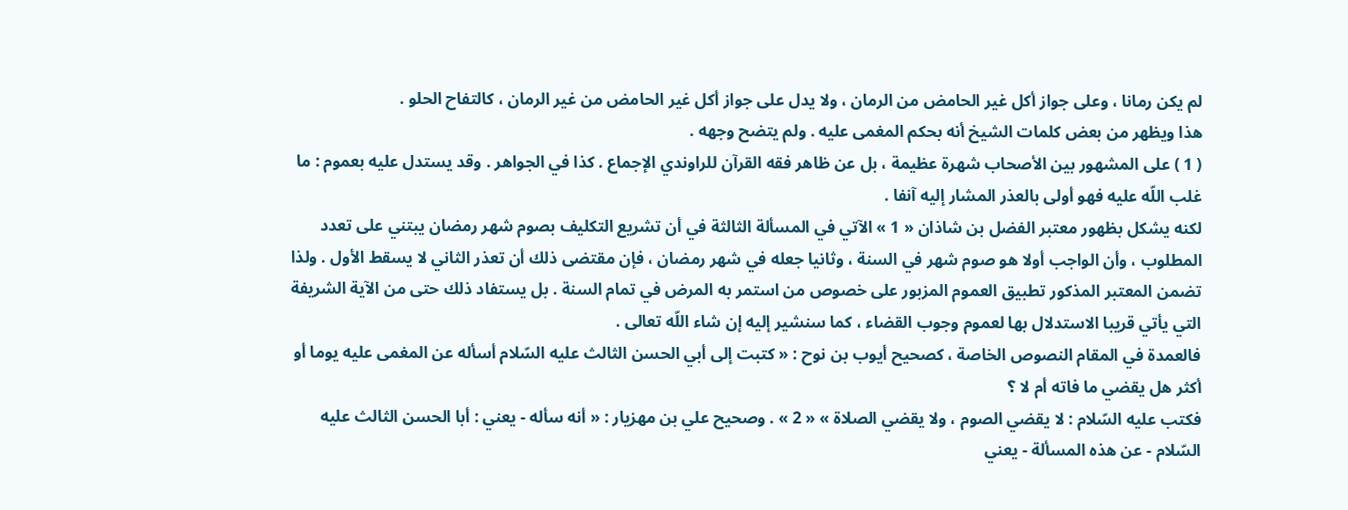لم يكن رمانا ، وعلى جواز أكل غير الحامض من الرمان ، ولا يدل على جواز أكل غير الحامض من غير الرمان ، كالتفاح الحلو .
هذا ويظهر من بعض كلمات الشيخ أنه بحكم المغمى عليه . ولم يتضح وجهه .
( 1 ) على المشهور بين الأصحاب شهرة عظيمة ، بل عن ظاهر فقه القرآن للراوندي الإجماع . كذا في الجواهر . وقد يستدل عليه بعموم : ما غلب اللّه عليه فهو أولى بالعذر المشار إليه آنفا .
لكنه يشكل بظهور معتبر الفضل بن شاذان « 1 » الآتي في المسألة الثالثة في أن تشريع التكليف بصوم شهر رمضان يبتني على تعدد المطلوب ، وأن الواجب أولا هو صوم شهر في السنة ، وثانيا جعله في شهر رمضان ، فإن مقتضى ذلك أن تعذر الثاني لا يسقط الأول . ولذا تضمن المعتبر المذكور تطبيق العموم المزبور على خصوص من استمر به المرض في تمام السنة . بل يستفاد ذلك حتى من الآية الشريفة التي يأتي قريبا الاستدلال بها لعموم وجوب القضاء ، كما سنشير إليه إن شاء اللّه تعالى .
فالعمدة في المقام النصوص الخاصة ، كصحيح أيوب بن نوح : « كتبت إلى أبي الحسن الثالث عليه السّلام أسأله عن المغمى عليه يوما أو أكثر هل يقضي ما فاته أم لا ؟
فكتب عليه السّلام : لا يقضي الصوم ، ولا يقضي الصلاة » « 2 » . وصحيح علي بن مهزيار : « أنه سأله - يعني : أبا الحسن الثالث عليه السّلام - عن هذه المسألة - يعني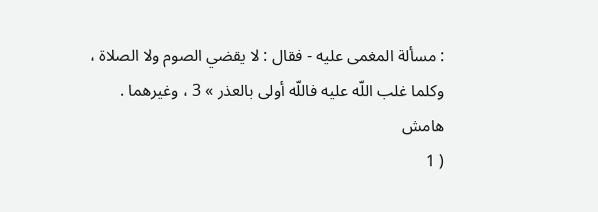: مسألة المغمى عليه - فقال : لا يقضي الصوم ولا الصلاة ، وكلما غلب اللّه عليه فاللّه أولى بالعذر » 3 ، وغيرهما .
هامش
( 1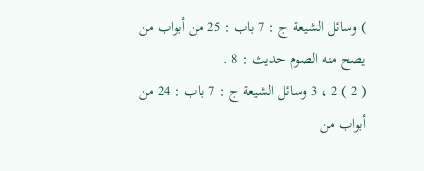) وسائل الشيعة ج : 7 باب : 25 من أبواب من يصح منه الصوم حديث : 8 .
( 2 ) 2 ، 3 وسائل الشيعة ج : 7 باب : 24 من أبواب من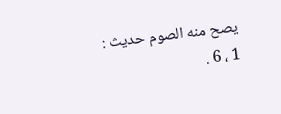يصح منه الصوم حديث : 1 ، 6 .